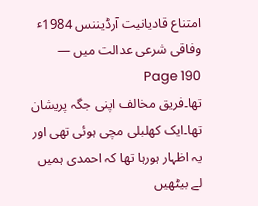امتناع قادیانیت آرڈیننس 1984ٴ وفاقی شرعی عدالت میں — Page 190
تھا۔فریق مخالف اپنی جگہ پریشان تھا۔ایک کھلبلی مچی ہوئی تھی اور یہ اظہار ہورہا تھا کہ احمدی ہمیں لے بیٹھیں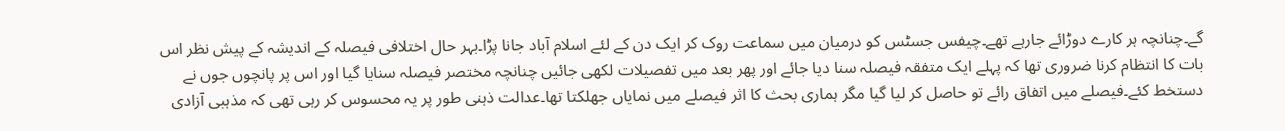گے۔چنانچہ ہر کارے دوڑائے جارہے تھے۔چیفس جسٹس کو درمیان میں سماعت روک کر ایک دن کے لئے اسلام آباد جانا پڑا۔بہر حال اختلافی فیصلہ کے اندیشہ کے پیش نظر اس بات کا انتظام کرنا ضروری تھا کہ پہلے ایک متفقہ فیصلہ سنا دیا جائے اور پھر بعد میں تفصیلات لکھی جائیں چنانچہ مختصر فیصلہ سنایا گیا اور اس پر پانچوں جوں نے دستخط کئے۔فیصلے میں اتفاق رائے تو حاصل کر لیا گیا مگر ہماری بحث کا اثر فیصلے میں نمایاں جھلکتا تھا۔عدالت ذہنی طور پر یہ محسوس کر رہی تھی کہ مذہبی آزادی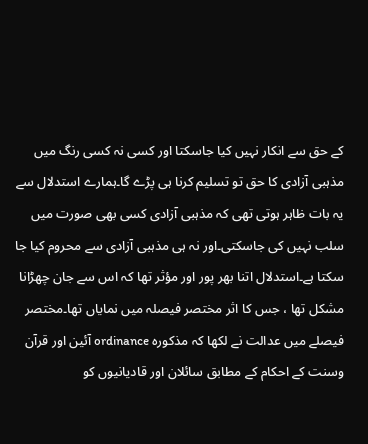کے حق سے انکار نہیں کیا جاسکتا اور کسی نہ کسی رنگ میں مذہبی آزادی کا حق تو تسلیم کرنا ہی پڑے گا۔ہمارے استدلال سے یہ بات ظاہر ہوتی تھی کہ مذہبی آزادی کسی بھی صورت میں سلب نہیں کی جاسکتی۔اور نہ ہی مذہبی آزادی سے محروم کیا جا سکتا ہے۔استدلال اتنا بھر پور اور مؤثر تھا کہ اس سے جان چھڑانا مشکل تھا ، جس کا اثر مختصر فیصلہ میں نمایاں تھا۔مختصر فیصلے میں عدالت نے لکھا کہ مذکورہ ordinance آئین اور قرآن وسنت کے احکام کے مطابق سائلان اور قادیانیوں کو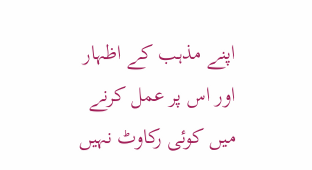اپنے مذہب کے اظہار اور اس پر عمل کرنے میں کوئی رکاوٹ نہیں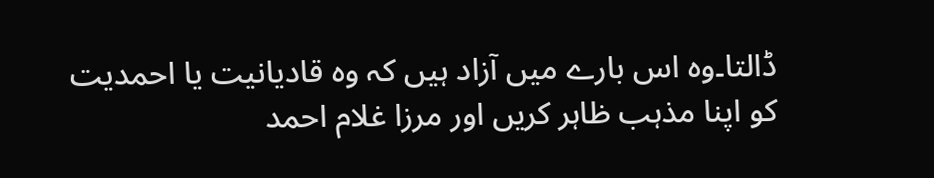ڈالتا۔وہ اس بارے میں آزاد ہیں کہ وہ قادیانیت یا احمدیت کو اپنا مذہب ظاہر کریں اور مرزا غلام احمد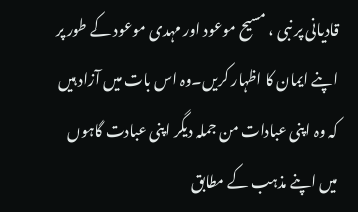قادیانی پر نبی ، مسیح موعود اور مہدی موعود کے طور پر اپنے ایمان کا اظہار کریں۔وہ اس بات میں آزاد ہیں کہ وہ اپنی عبادات من جملہ دیگر اپنی عبادت گاہوں میں اپنے مذہب کے مطابق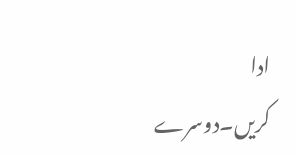ادا کریں۔دوسرے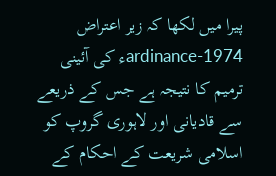پیرا میں لکھا کہ زیر اعتراض ardinance-1974ء کی آئینی ترمیم کا نتیجہ ہے جس کے ذریعے سے قادیانی اور لاہوری گروپ کو اسلامی شریعت کے احکام کے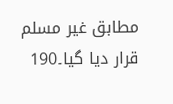مطابق غیر مسلم قرار دیا گیا۔190